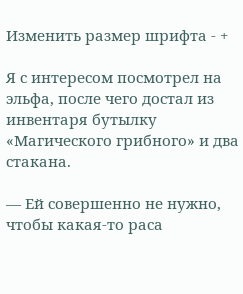Изменить размер шрифта - +

Я с интересом посмотрел на эльфа, после чего достал из инвентаря бутылку «Магического грибного» и два стакана.

— Ей совершенно не нужно, чтобы какая-то раса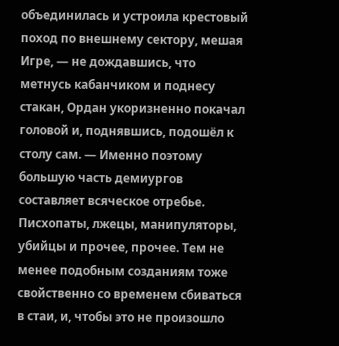объединилась и устроила крестовый поход по внешнему сектору, мешая Игре, — не дождавшись, что метнусь кабанчиком и поднесу стакан, Ордан укоризненно покачал головой и, поднявшись, подошёл к столу сам. — Именно поэтому большую часть демиургов составляет всяческое отребье. Писхопаты, лжецы, манипуляторы, убийцы и прочее, прочее. Тем не менее подобным созданиям тоже свойственно со временем сбиваться в стаи, и, чтобы это не произошло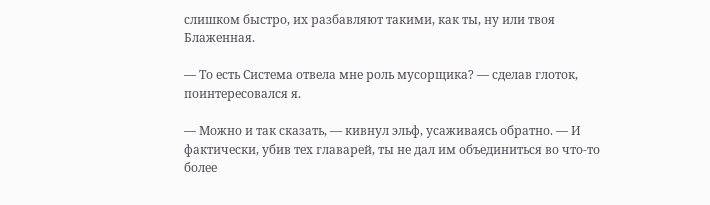слишком быстро, их разбавляют такими, как ты, ну или твоя Блаженная.

— То есть Система отвела мне роль мусорщика? — сделав глоток, поинтересовался я.

— Можно и так сказать, — кивнул эльф, усаживаясь обратно. — И фактически, убив тех главарей, ты не дал им объединиться во что-то более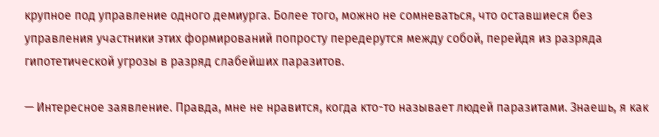крупное под управление одного демиурга. Более того, можно не сомневаться, что оставшиеся без управления участники этих формирований попросту передерутся между собой, перейдя из разряда гипотетической угрозы в разряд слабейших паразитов.

— Интересное заявление. Правда, мне не нравится, когда кто-то называет людей паразитами. Знаешь, я как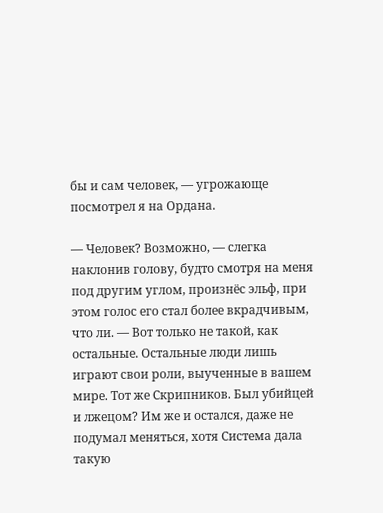бы и сам человек, — угрожающе посмотрел я на Ордана.

— Человек? Возможно, — слегка наклонив голову, будто смотря на меня под другим углом, произнёс эльф, при этом голос его стал более вкрадчивым, что ли. — Вот только не такой, как остальные. Остальные люди лишь играют свои роли, выученные в вашем мире. Тот же Скрипников. Был убийцей и лжецом? Им же и остался, даже не подумал меняться, хотя Система дала такую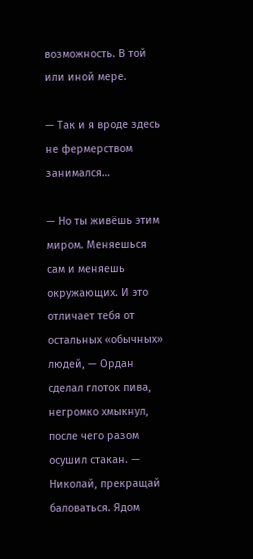возможность. В той или иной мере.

— Так и я вроде здесь не фермерством занимался…

— Но ты живёшь этим миром. Меняешься сам и меняешь окружающих. И это отличает тебя от остальных «обычных» людей, — Ордан сделал глоток пива, негромко хмыкнул, после чего разом осушил стакан. — Николай, прекращай баловаться. Ядом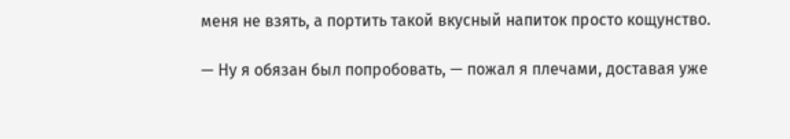меня не взять, а портить такой вкусный напиток просто кощунство.

— Ну я обязан был попробовать, — пожал я плечами, доставая уже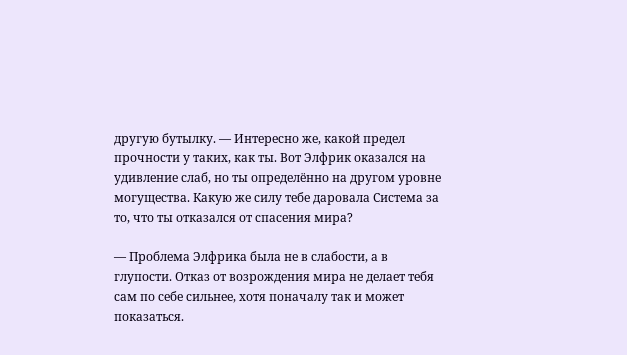другую бутылку. — Интересно же, какой предел прочности у таких, как ты. Вот Элфрик оказался на удивление слаб, но ты определённо на другом уровне могущества. Какую же силу тебе даровала Система за то, что ты отказался от спасения мира?

— Проблема Элфрика была не в слабости, а в глупости. Отказ от возрождения мира не делает тебя сам по себе сильнее, хотя поначалу так и может показаться.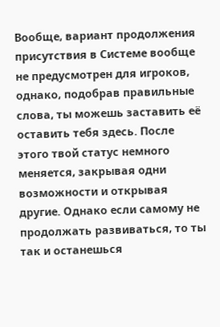Вообще, вариант продолжения присутствия в Системе вообще не предусмотрен для игроков, однако, подобрав правильные слова, ты можешь заставить её оставить тебя здесь. После этого твой статус немного меняется, закрывая одни возможности и открывая другие. Однако если самому не продолжать развиваться, то ты так и останешься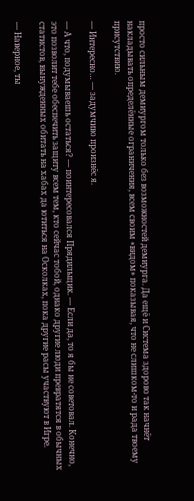просто сильным демиургом только без возможностей демиурга. Да ещё и Система здорово так начнёт накладывать определённые ограничения, всем своим «видом» показывая, что не слишком-то и рада твоему присутствию.

— Интересно… — задумчиво произнёс я.

— А что, подумываешь остаться? — поинтересовался Прядильщик. — Если да, то я бы не советовал. Конечно, это позволит тебе обеспечить защиту всем тем, кто сейчас тобой, однако другие люди превратятся в обычных статистов, вынужденных обитать на хабах да ютиться на Осколках, пока другие расы участвуют в Игре.

— Наверное, ты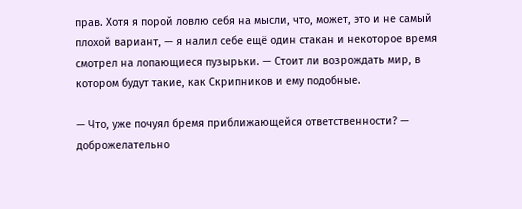прав. Хотя я порой ловлю себя на мысли, что, может, это и не самый плохой вариант, — я налил себе ещё один стакан и некоторое время смотрел на лопающиеся пузырьки. — Стоит ли возрождать мир, в котором будут такие, как Скрипников и ему подобные.

— Что, уже почуял бремя приближающейся ответственности? — доброжелательно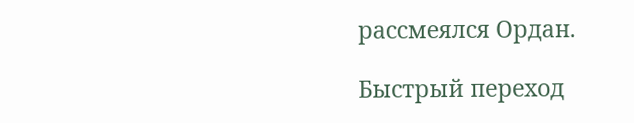рассмеялся Ордан.

Быстрый переход